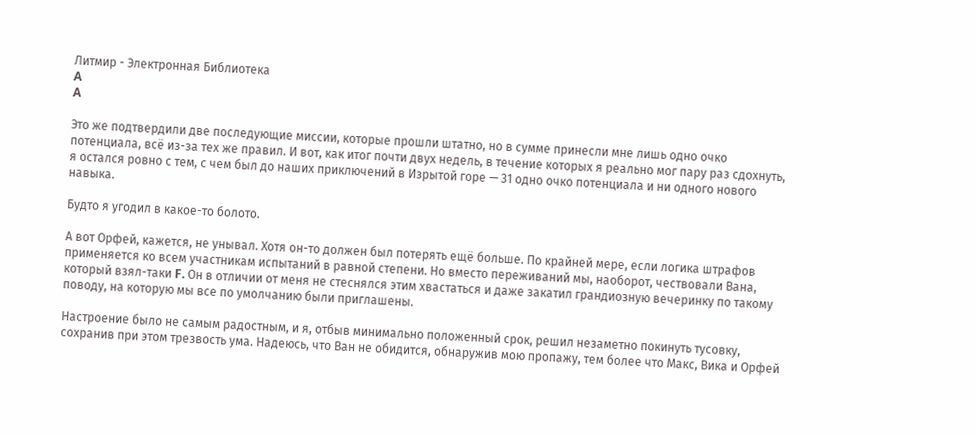Литмир - Электронная Библиотека
A
A

Это же подтвердили две последующие миссии, которые прошли штатно, но в сумме принесли мне лишь одно очко потенциала, всё из-за тех же правил. И вот, как итог почти двух недель, в течение которых я реально мог пару раз сдохнуть, я остался ровно с тем, с чем был до наших приключений в Изрытой горе — 31 одно очко потенциала и ни одного нового навыка.

Будто я угодил в какое-то болото.

А вот Орфей, кажется, не унывал. Хотя он-то должен был потерять ещё больше. По крайней мере, если логика штрафов применяется ко всем участникам испытаний в равной степени. Но вместо переживаний мы, наоборот, чествовали Вана, который взял-таки F. Он в отличии от меня не стеснялся этим хвастаться и даже закатил грандиозную вечеринку по такому поводу, на которую мы все по умолчанию были приглашены.

Настроение было не самым радостным, и я, отбыв минимально положенный срок, решил незаметно покинуть тусовку, сохранив при этом трезвость ума. Надеюсь, что Ван не обидится, обнаружив мою пропажу, тем более что Макс, Вика и Орфей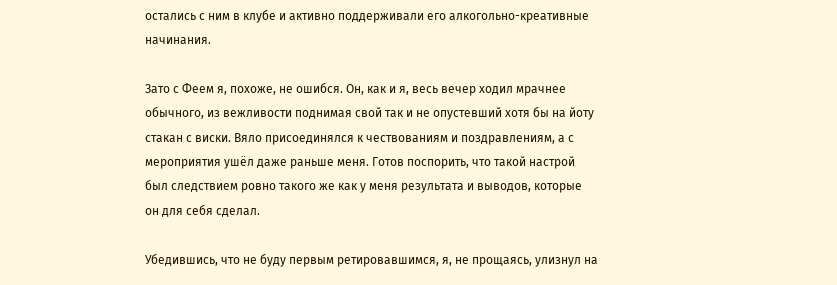остались с ним в клубе и активно поддерживали его алкогольно-креативные начинания.

Зато с Феем я, похоже, не ошибся. Он, как и я, весь вечер ходил мрачнее обычного, из вежливости поднимая свой так и не опустевший хотя бы на йоту стакан с виски. Вяло присоединялся к чествованиям и поздравлениям, а с мероприятия ушёл даже раньше меня. Готов поспорить, что такой настрой был следствием ровно такого же как у меня результата и выводов, которые он для себя сделал.

Убедившись, что не буду первым ретировавшимся, я, не прощаясь, улизнул на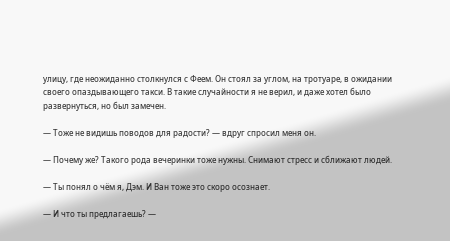улицу, где неожиданно столкнулся с Феем. Он стоял за углом, на тротуаре, в ожидании своего опаздывающего такси. В такие случайности я не верил, и даже хотел было развернуться, но был замечен.

— Тоже не видишь поводов для радости? — вдруг спросил меня он.

— Почему же? Такого рода вечеринки тоже нужны. Снимают стресс и сближают людей.

— Ты понял о чём я, Дэм. И Ван тоже это скоро осознает.

— И что ты предлагаешь? —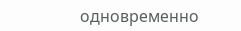одновременно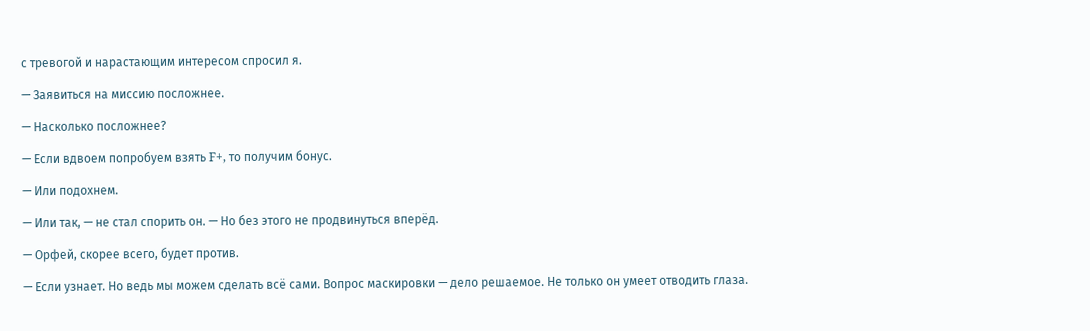с тревогой и нарастающим интересом спросил я.

— Заявиться на миссию посложнее.

— Насколько посложнее?

— Если вдвоем попробуем взять F+, то получим бонус.

— Или подохнем.

— Или так, — не стал спорить он. — Но без этого не продвинуться вперёд.

— Орфей, скорее всего, будет против.

— Если узнает. Но ведь мы можем сделать всё сами. Вопрос маскировки — дело решаемое. Не только он умеет отводить глаза.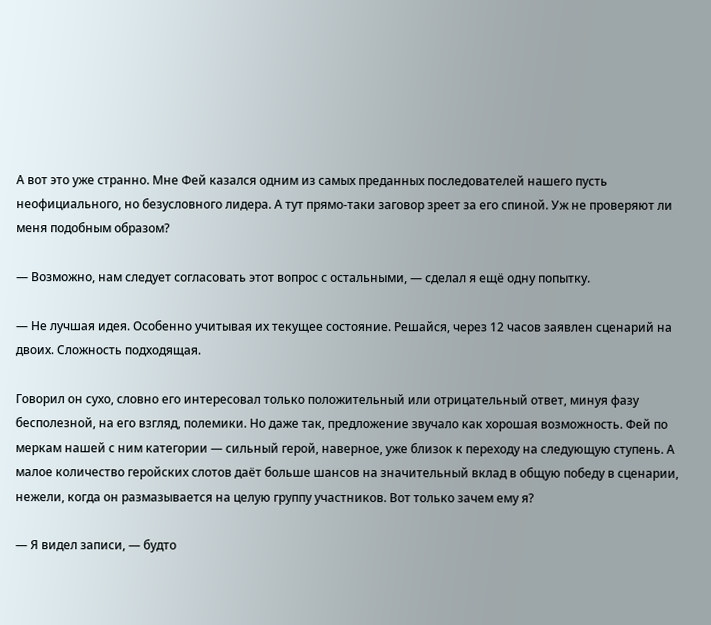А вот это уже странно. Мне Фей казался одним из самых преданных последователей нашего пусть неофициального, но безусловного лидера. А тут прямо-таки заговор зреет за его спиной. Уж не проверяют ли меня подобным образом?

— Возможно, нам следует согласовать этот вопрос с остальными, — сделал я ещё одну попытку.

— Не лучшая идея. Особенно учитывая их текущее состояние. Решайся, через 12 часов заявлен сценарий на двоих. Сложность подходящая.

Говорил он сухо, словно его интересовал только положительный или отрицательный ответ, минуя фазу бесполезной, на его взгляд, полемики. Но даже так, предложение звучало как хорошая возможность. Фей по меркам нашей с ним категории — сильный герой, наверное, уже близок к переходу на следующую ступень. А малое количество геройских слотов даёт больше шансов на значительный вклад в общую победу в сценарии, нежели, когда он размазывается на целую группу участников. Вот только зачем ему я?

— Я видел записи, — будто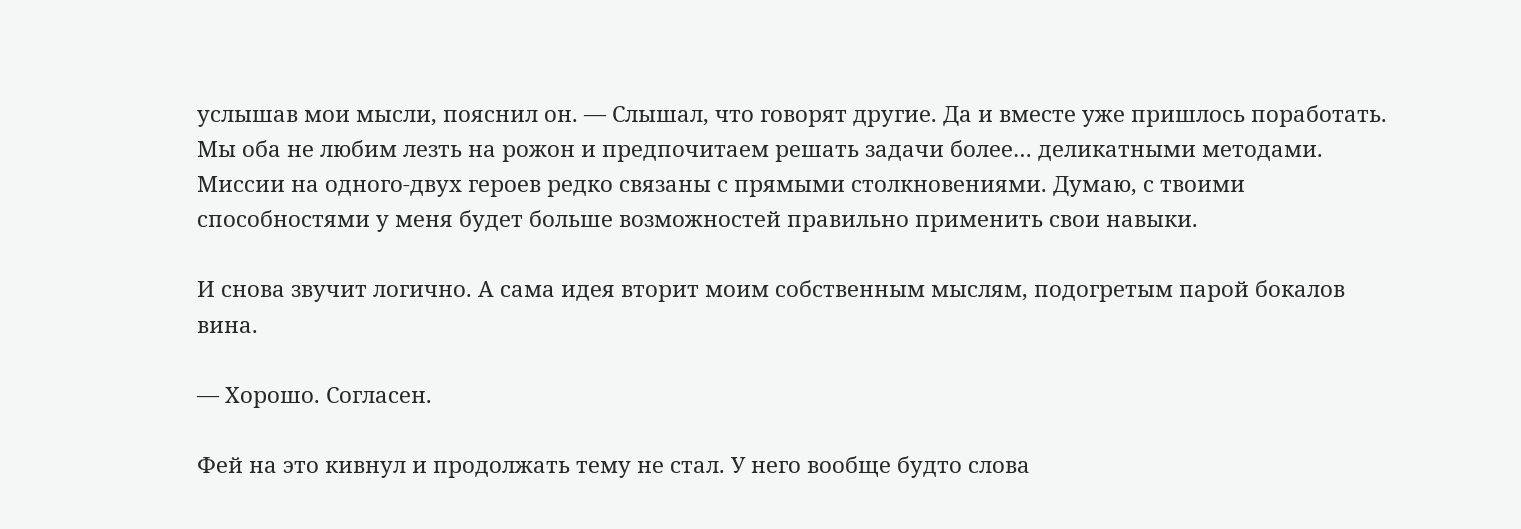услышав мои мысли, пояснил он. — Слышал, что говорят другие. Да и вместе уже пришлось поработать. Мы оба не любим лезть на рожон и предпочитаем решать задачи более… деликатными методами. Миссии на одного-двух героев редко связаны с прямыми столкновениями. Думаю, с твоими способностями у меня будет больше возможностей правильно применить свои навыки.

И снова звучит логично. А сама идея вторит моим собственным мыслям, подогретым парой бокалов вина.

— Хорошо. Согласен.

Фей на это кивнул и продолжать тему не стал. У него вообще будто слова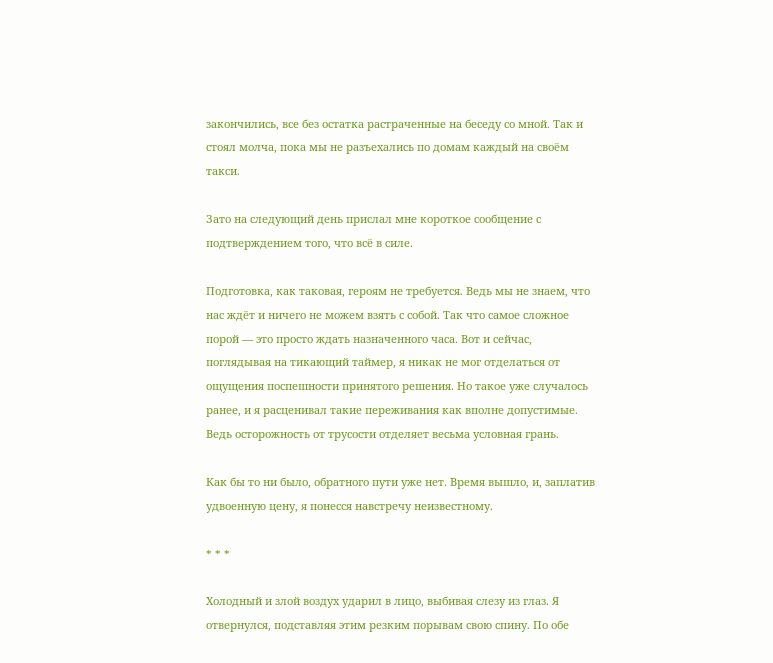закончились, все без остатка растраченные на беседу со мной. Так и стоял молча, пока мы не разъехались по домам каждый на своём такси.

Зато на следующий день прислал мне короткое сообщение с подтверждением того, что всё в силе.

Подготовка, как таковая, героям не требуется. Ведь мы не знаем, что нас ждёт и ничего не можем взять с собой. Так что самое сложное порой — это просто ждать назначенного часа. Вот и сейчас, поглядывая на тикающий таймер, я никак не мог отделаться от ощущения поспешности принятого решения. Но такое уже случалось ранее, и я расценивал такие переживания как вполне допустимые. Ведь осторожность от трусости отделяет весьма условная грань.

Как бы то ни было, обратного пути уже нет. Время вышло, и, заплатив удвоенную цену, я понесся навстречу неизвестному.

* * *

Холодный и злой воздух ударил в лицо, выбивая слезу из глаз. Я отвернулся, подставляя этим резким порывам свою спину. По обе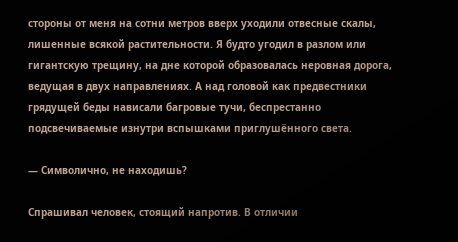стороны от меня на сотни метров вверх уходили отвесные скалы, лишенные всякой растительности. Я будто угодил в разлом или гигантскую трещину, на дне которой образовалась неровная дорога, ведущая в двух направлениях. А над головой как предвестники грядущей беды нависали багровые тучи, беспрестанно подсвечиваемые изнутри вспышками приглушённого света.

— Символично, не находишь?

Спрашивал человек, стоящий напротив. В отличии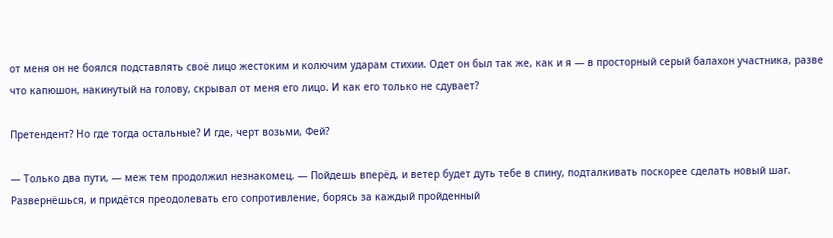от меня он не боялся подставлять своё лицо жестоким и колючим ударам стихии. Одет он был так же, как и я — в просторный серый балахон участника, разве что капюшон, накинутый на голову, скрывал от меня его лицо. И как его только не сдувает?

Претендент? Но где тогда остальные? И где, черт возьми, Фей?

— Только два пути, — меж тем продолжил незнакомец. — Пойдешь вперёд, и ветер будет дуть тебе в спину, подталкивать поскорее сделать новый шаг. Развернёшься, и придётся преодолевать его сопротивление, борясь за каждый пройденный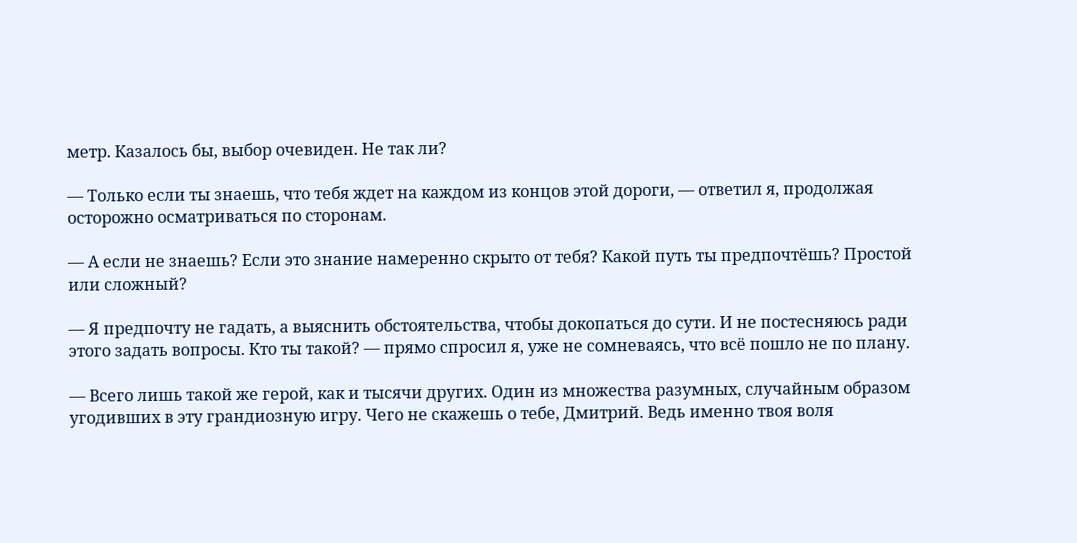метр. Казалось бы, выбор очевиден. Не так ли?

— Только если ты знаешь, что тебя ждет на каждом из концов этой дороги, — ответил я, продолжая осторожно осматриваться по сторонам.

— А если не знаешь? Если это знание намеренно скрыто от тебя? Какой путь ты предпочтёшь? Простой или сложный?

— Я предпочту не гадать, а выяснить обстоятельства, чтобы докопаться до сути. И не постесняюсь ради этого задать вопросы. Кто ты такой? — прямо спросил я, уже не сомневаясь, что всё пошло не по плану.

— Всего лишь такой же герой, как и тысячи других. Один из множества разумных, случайным образом угодивших в эту грандиозную игру. Чего не скажешь о тебе, Дмитрий. Ведь именно твоя воля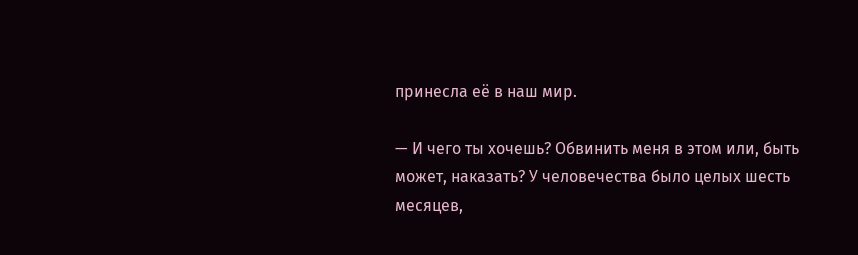принесла её в наш мир.

— И чего ты хочешь? Обвинить меня в этом или, быть может, наказать? У человечества было целых шесть месяцев,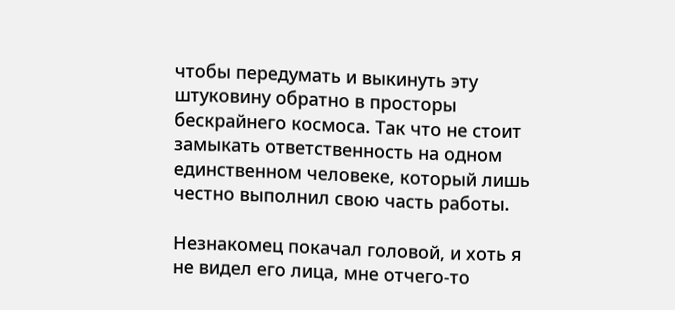чтобы передумать и выкинуть эту штуковину обратно в просторы бескрайнего космоса. Так что не стоит замыкать ответственность на одном единственном человеке, который лишь честно выполнил свою часть работы.

Незнакомец покачал головой, и хоть я не видел его лица, мне отчего-то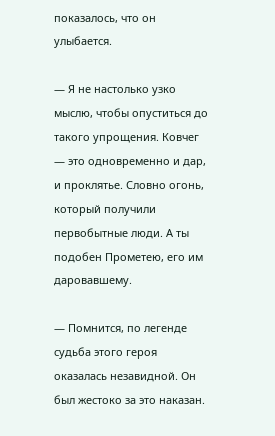показалось, что он улыбается.

— Я не настолько узко мыслю, чтобы опуститься до такого упрощения. Ковчег — это одновременно и дар, и проклятье. Словно огонь, который получили первобытные люди. А ты подобен Прометею, его им даровавшему.

— Помнится, по легенде судьба этого героя оказалась незавидной. Он был жестоко за это наказан.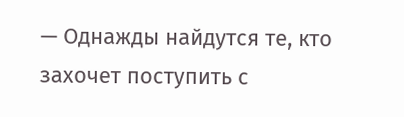— Однажды найдутся те, кто захочет поступить с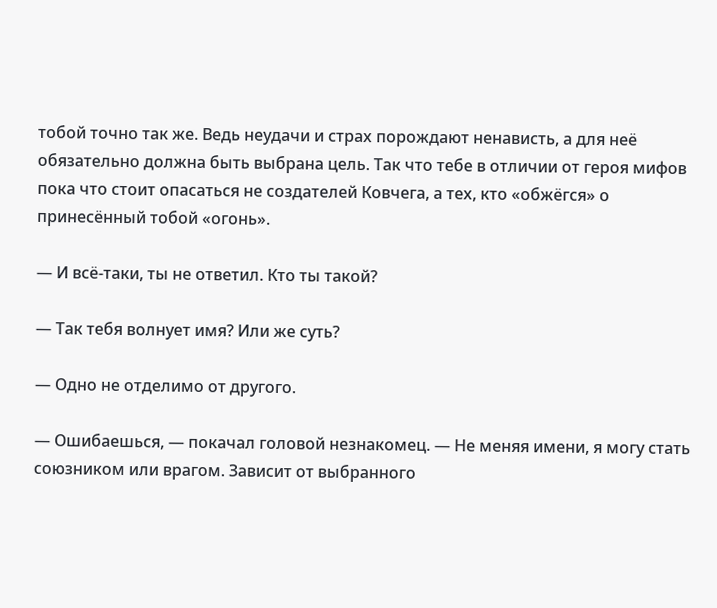тобой точно так же. Ведь неудачи и страх порождают ненависть, а для неё обязательно должна быть выбрана цель. Так что тебе в отличии от героя мифов пока что стоит опасаться не создателей Ковчега, а тех, кто «обжёгся» о принесённый тобой «огонь».

— И всё-таки, ты не ответил. Кто ты такой?

— Так тебя волнует имя? Или же суть?

— Одно не отделимо от другого.

— Ошибаешься, — покачал головой незнакомец. — Не меняя имени, я могу стать союзником или врагом. Зависит от выбранного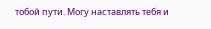тобой пути. Могу наставлять тебя и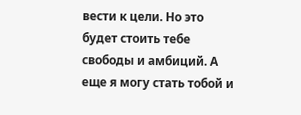вести к цели. Но это будет стоить тебе свободы и амбиций. А еще я могу стать тобой и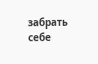забрать себе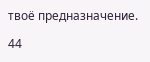твоё предназначение.

44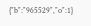{"b":"965529","o":1}